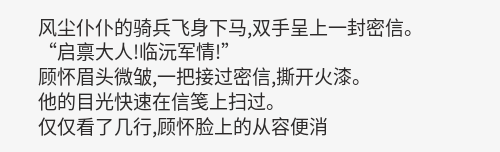风尘仆仆的骑兵飞身下马,双手呈上一封密信。
“启禀大人!临沅军情!”
顾怀眉头微皱,一把接过密信,撕开火漆。
他的目光快速在信笺上扫过。
仅仅看了几行,顾怀脸上的从容便消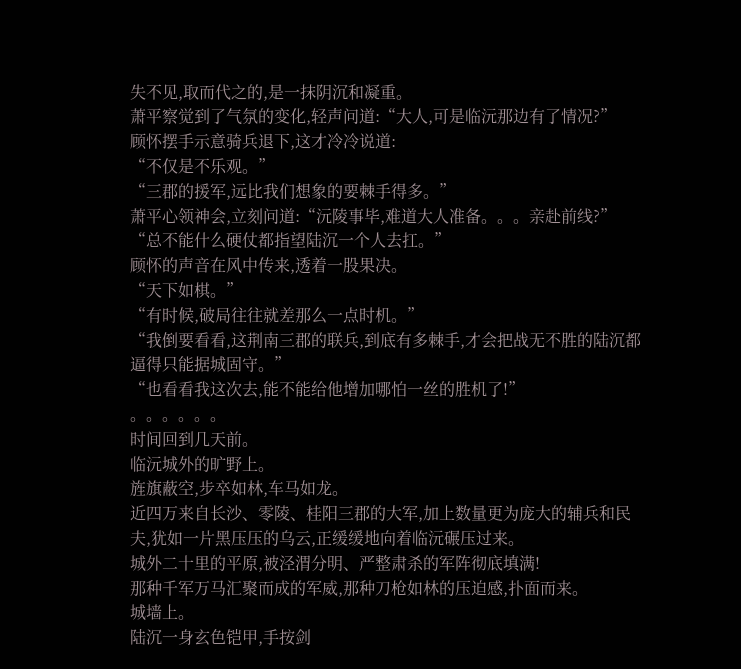失不见,取而代之的,是一抹阴沉和凝重。
萧平察觉到了气氛的变化,轻声问道:“大人,可是临沅那边有了情况?”
顾怀摆手示意骑兵退下,这才冷冷说道:
“不仅是不乐观。”
“三郡的援军,远比我们想象的要棘手得多。”
萧平心领神会,立刻问道:“沅陵事毕,难道大人准备。。。亲赴前线?”
“总不能什么硬仗都指望陆沉一个人去扛。”
顾怀的声音在风中传来,透着一股果决。
“天下如棋。”
“有时候,破局往往就差那么一点时机。”
“我倒要看看,这荆南三郡的联兵,到底有多棘手,才会把战无不胜的陆沉都逼得只能据城固守。”
“也看看我这次去,能不能给他增加哪怕一丝的胜机了!”
。。。。。。
时间回到几天前。
临沅城外的旷野上。
旌旗蔽空,步卒如林,车马如龙。
近四万来自长沙、零陵、桂阳三郡的大军,加上数量更为庞大的辅兵和民夫,犹如一片黑压压的乌云,正缓缓地向着临沅碾压过来。
城外二十里的平原,被泾渭分明、严整肃杀的军阵彻底填满!
那种千军万马汇聚而成的军威,那种刀枪如林的压迫感,扑面而来。
城墙上。
陆沉一身玄色铠甲,手按剑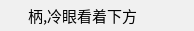柄,冷眼看着下方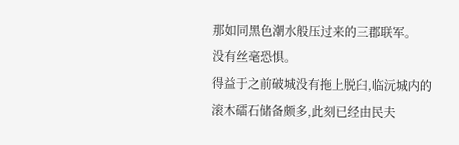那如同黑色潮水般压过来的三郡联军。
没有丝毫恐惧。
得益于之前破城没有拖上脱臼,临沅城内的滚木礌石储备颇多,此刻已经由民夫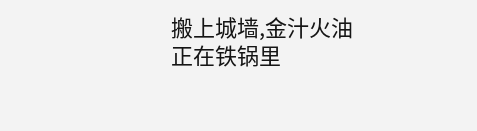搬上城墙,金汁火油正在铁锅里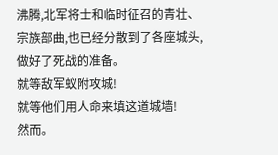沸腾,北军将士和临时征召的青壮、宗族部曲,也已经分散到了各座城头,做好了死战的准备。
就等敌军蚁附攻城!
就等他们用人命来填这道城墙!
然而。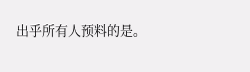出乎所有人预料的是。